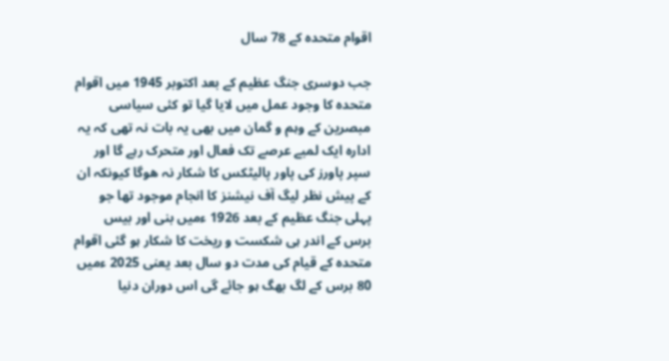اقوام متحدہ کے 78 سال

جب دوسری جنگ عظیم کے بعد اکتوبر 1945 میں اقوام متحدہ کا وجود عمل میں لایا گیا تو کئی سیاسی مبصرین کے وہم و گمان میں بھی یہ بات نہ تھی کہ یہ ادارہ ایک لمبے عرصے تک فعال اور متحرک رہے گا اور سپر پاورز کی پاور پالیٹکس کا شکار نہ ھوگا کیونکہ ان کے پیش نظر لیگ آف نیشنز کا انجام موجود تھا جو پہلی جنگ عظیم کے بعد 1926 ءمیں بنی اور بیس برس کے اندر ہی شکست و ریخت کا شکار ہو گئی اقوام متحدہ کے قیام کی مدت دو سال بعد یعنی 2025 ءمیں 80 برس کے لگ بھگ ہو جائے گی اس دوران دنیا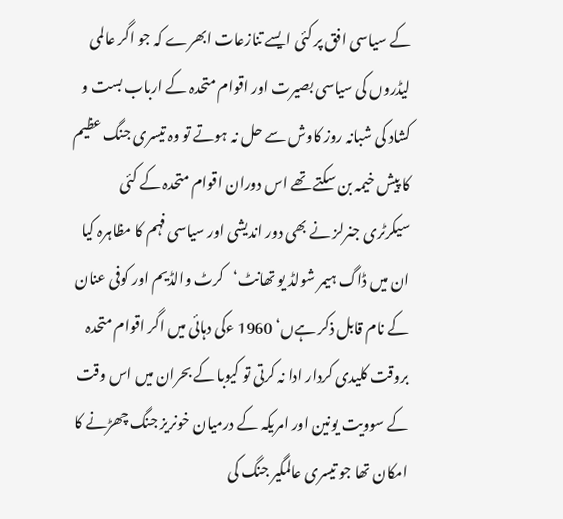کے سیاسی افق پر کئی ایسے تنازعات ابھرے کہ جو اگر عالمی لیڈروں کی سیاسی بصیرت اور اقوام متحدہ کے ارباب بست و کشاد کی شبانہ روز کاوش سے حل نہ ہوتے تو وہ تیسری جنگ عظیم کا پیش خیمہ بن سکتے تھے اس دوران اقوام متحدہ کے کئی سیکرٹری جنرلز نے بھی دور اندیشی اور سیاسی فہم کا مظاہرہ کیا ان میں ڈاگ ہیمر شولڈ یو تھانٹ‘کرٹ والڈیم اور کوفی عنان کے نام قابل ذکر ہےں‘ 1960 ءکی دہائی میں اگر اقوام متحدہ بروقت کلیدی کردار ادا نہ کرتی تو کیوبا کے بحران میں اس وقت کے سوویت یونین اور امریکہ کے درمیان خونریز جنگ چھڑنے کا امکان تھا جو تیسری عالمگیر جنگ کی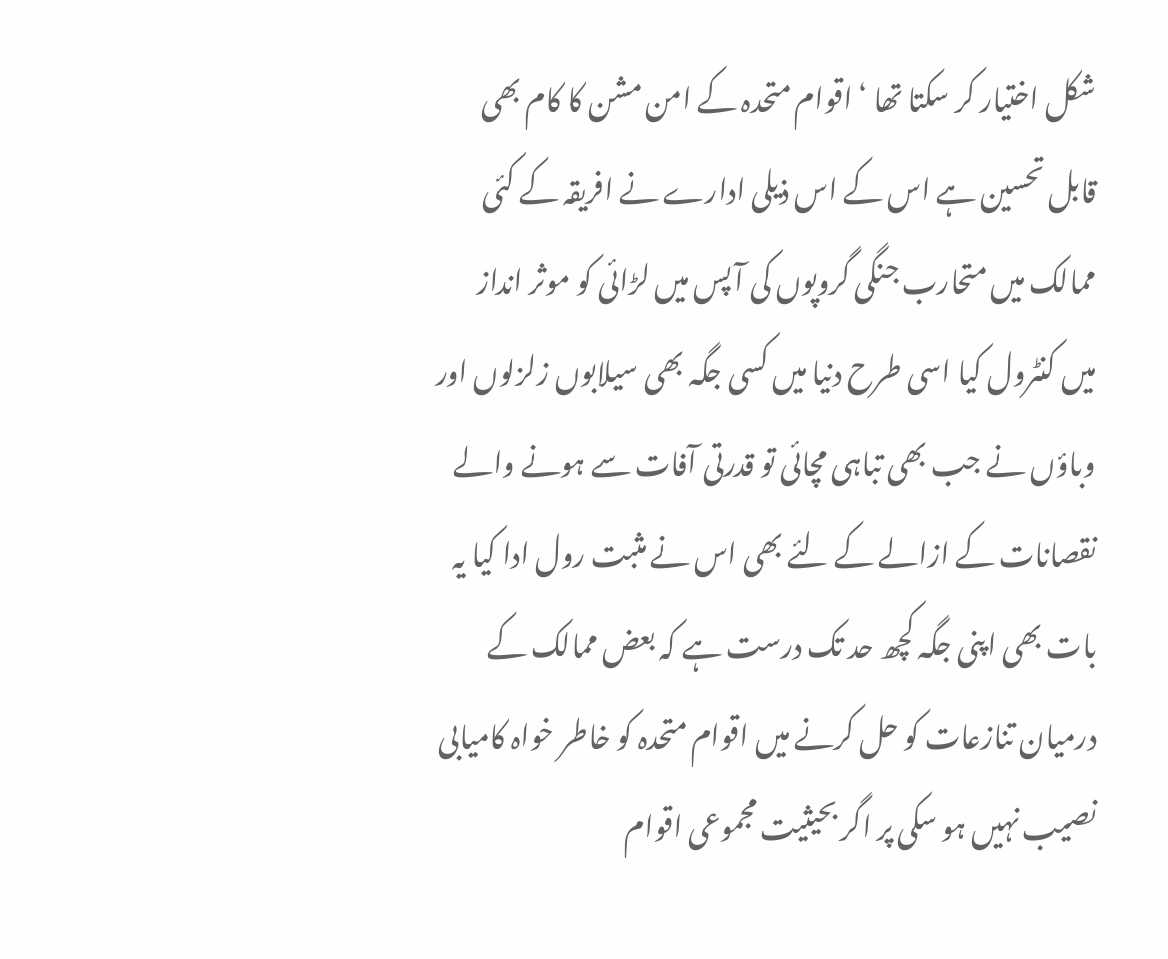شکل اختیار کر سکتا تھا ‘ اقوام متحدہ کے امن مشن کا کام بھی قابل تحسین ہے اس کے اس ذیلی ادارے نے افریقہ کے کئی ممالک میں متحارب جنگی گروپوں کی آ پس میں لڑائی کو موثر انداز میں کنٹرول کیا اسی طرح دنیا میں کسی جگہ بھی سیلابوں زلزلوں اور وباؤں نے جب بھی تباہی مچائی تو قدرتی آفات سے ہونے والے نقصانات کے ازالے کے لئے بھی اس نے مثبت رول ادا کیا یہ بات بھی اپنی جگہ کچھ حد تک درست ہے کہ بعض ممالک کے درمیان تنازعات کو حل کرنے میں اقوام متحدہ کو خاطر خواہ کامیابی نصیب نہیں ہو سکی پر اگر بحیثیت مجموعی اقوام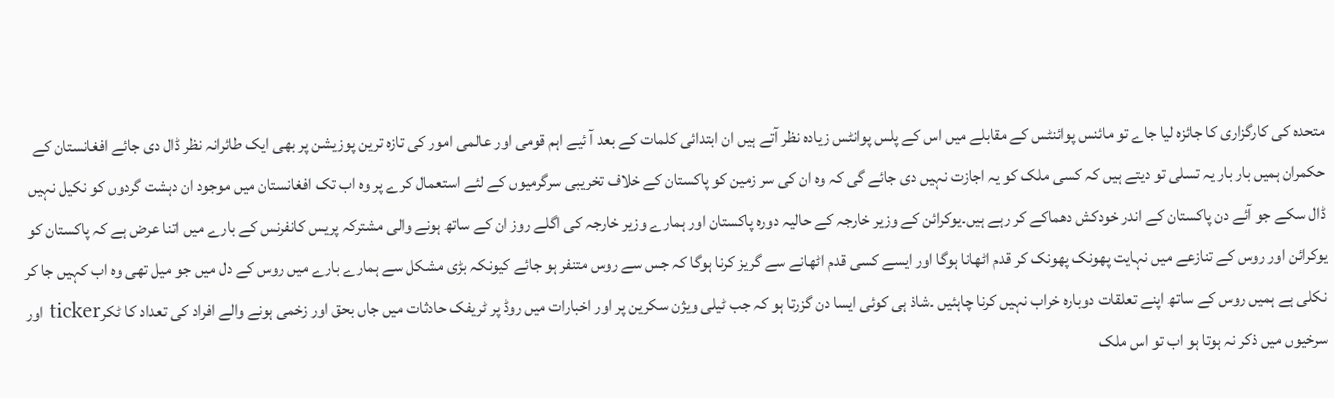متحدہ کی کارگزاری کا جائزہ لیا جاے تو مائنس پوائنٹس کے مقابلے میں اس کے پلس پوانٹس زیادہ نظر آتے ہیں ان ابتدائی کلمات کے بعد آ ئیے اہم قومی اور عالمی امور کی تازہ ترین پوزیشن پر بھی ایک طائرانہ نظر ڈال دی جائے افغانستان کے حکمران ہمیں بار بار یہ تسلی تو دیتے ہیں کہ کسی ملک کو یہ اجازت نہیں دی جائے گی کہ وہ ان کی سر زمین کو پاکستان کے خلاف تخریبی سرگرمیوں کے لئے استعمال کرے پر وہ اب تک افغانستان میں موجود ان دہشت گردوں کو نکیل نہیں ڈال سکے جو آئے دن پاکستان کے اندر خودکش دھماکے کر رہے ہیں۔یوکرائن کے وزیر خارجہ کے حالیہ دورہ پاکستان اور ہمارے وزیر خارجہ کی اگلے روز ان کے ساتھ ہونے والی مشترکہ پریس کانفرنس کے بارے میں اتنا عرض ہے کہ پاکستان کو یوکرائن اور روس کے تنازعے میں نہایت پھونک پھونک کر قدم اٹھانا ہوگا اور ایسے کسی قدم اٹھانے سے گریز کرنا ہوگا کہ جس سے روس متنفر ہو جائے کیونکہ بڑی مشکل سے ہمارے بارے میں روس کے دل میں جو میل تھی وہ اب کہیں جا کر نکلی ہے ہمیں روس کے ساتھ اپنے تعلقات دوبارہ خراب نہیں کرنا چاہئیں ۔شاذ ہی کوئی ایسا دن گزرتا ہو کہ جب ٹیلی ویژن سکرین پر اور اخبارات میں روڈ پر ٹریفک حادثات میں جاں بحق اور زخمی ہونے والے افراد کی تعداد کا ٹکرticker اور سرخیوں میں ذکر نہ ہوتا ہو اب تو اس ملک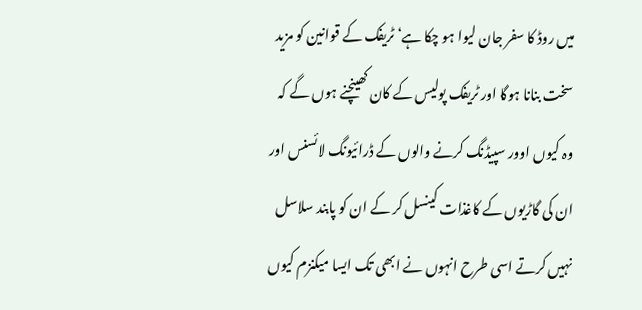میں روڈ کا سفر جان لیوا ہو چکا ہے‘ ٹریفک کے قوانین کو مزید سخت بنانا ہوگا اور ٹریفک پولیس کے کان کھینچنے ہوں گے کہ وہ کیوں اوور سپیڈنگ کرنے والوں کے ڈرائیونگ لائسنس اور ان کی گاڑیوں کے کاغذات کینسل کر کے ان کو پابند سلاسل نہیں کرتے اسی طرح انہوں نے ابھی تک ایسا میکنزم کیوں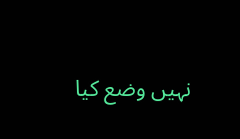نہیں وضع کیا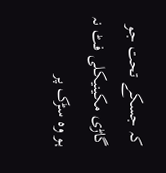کہ جسکے تحت جو گاڑی مکینیکلی فٹ نہ ہو وہ سڑک پر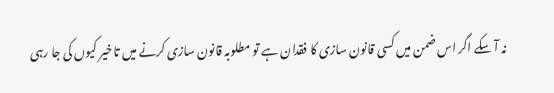نہ آ سکے اگر اس ضمن میں کسی قانون سازی کا فقدان ہے تو مطلوبہ قانون سازی کرنے میں تاخیر کیوں کی جا رہی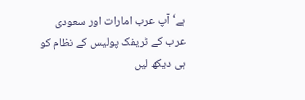ہے‘ آپ عرب امارات اور سعودی عرب کے ٹریفک پولیس کے نظام کو ہی دیکھ لیں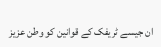ان جیسے ٹریفک کے قوانین کو وطن عزیز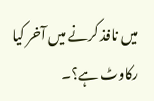میں نافذ کرنے میں آخر کیا رکاوٹ ہے؟۔